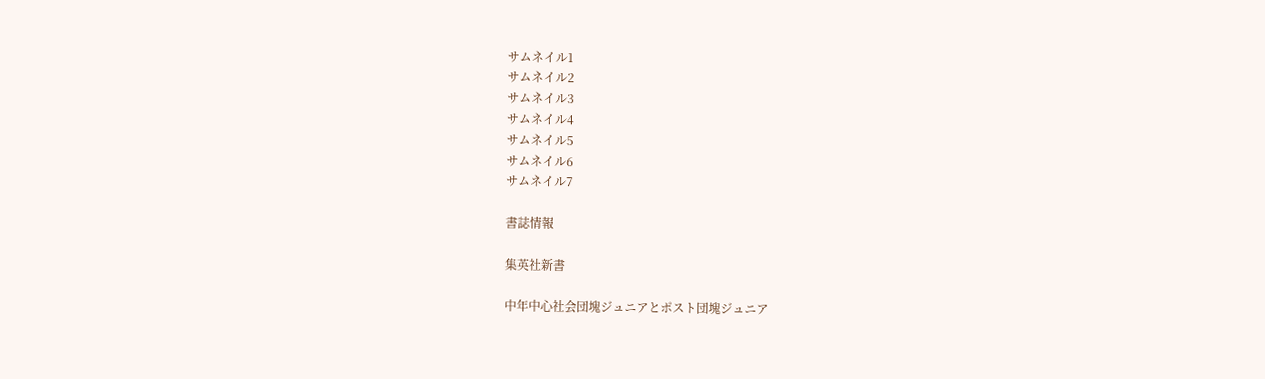サムネイル1
サムネイル2
サムネイル3
サムネイル4
サムネイル5
サムネイル6
サムネイル7

書誌情報

集英社新書

中年中心社会団塊ジュニアとポスト団塊ジュニア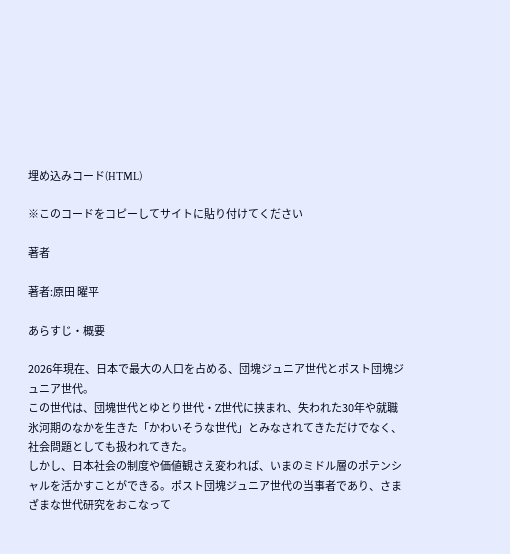埋め込みコード(HTML)

※このコードをコピーしてサイトに貼り付けてください

著者

著者:原田 曜平

あらすじ・概要

2026年現在、日本で最大の人口を占める、団塊ジュニア世代とポスト団塊ジュニア世代。
この世代は、団塊世代とゆとり世代・Z世代に挟まれ、失われた30年や就職氷河期のなかを生きた「かわいそうな世代」とみなされてきただけでなく、社会問題としても扱われてきた。
しかし、日本社会の制度や価値観さえ変われば、いまのミドル層のポテンシャルを活かすことができる。ポスト団塊ジュニア世代の当事者であり、さまざまな世代研究をおこなって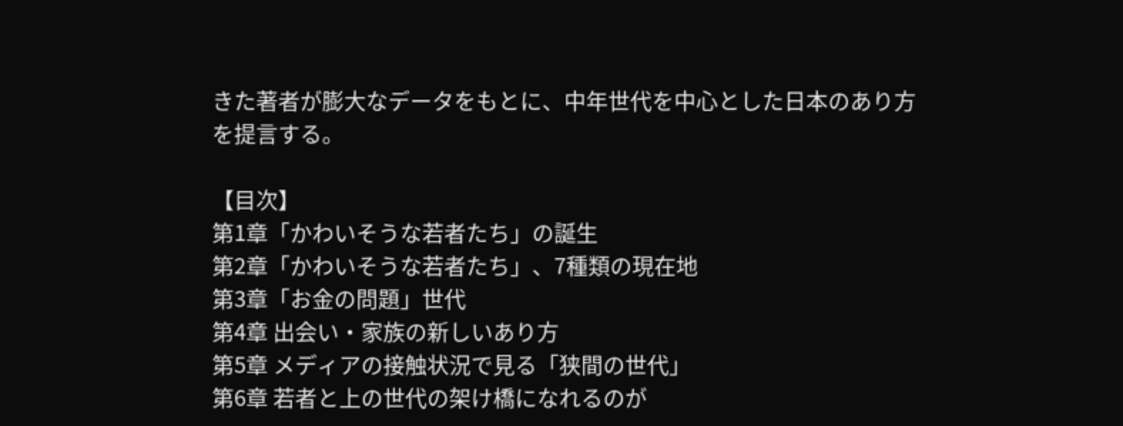きた著者が膨大なデータをもとに、中年世代を中心とした日本のあり方を提言する。

【目次】
第1章「かわいそうな若者たち」の誕生
第2章「かわいそうな若者たち」、7種類の現在地
第3章「お金の問題」世代
第4章 出会い・家族の新しいあり方
第5章 メディアの接触状況で見る「狭間の世代」
第6章 若者と上の世代の架け橋になれるのが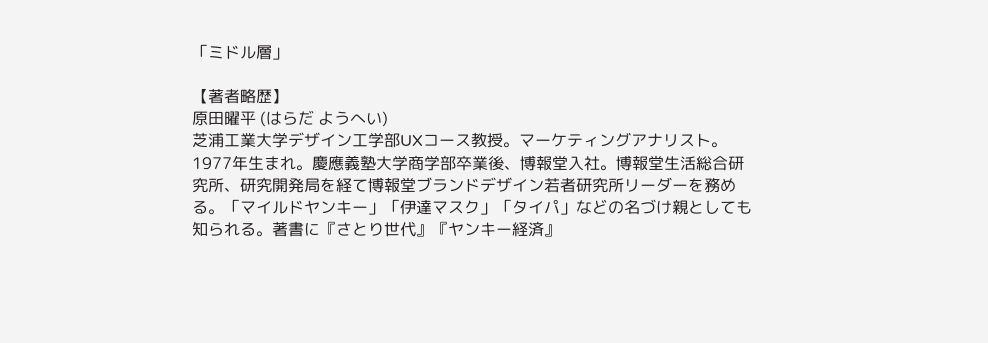「ミドル層」

【著者略歴】
原田曜平 (はらだ ようへい)
芝浦工業大学デザイン工学部UXコース教授。マーケティングアナリスト。
1977年生まれ。慶應義塾大学商学部卒業後、博報堂入社。博報堂生活総合研究所、研究開発局を経て博報堂ブランドデザイン若者研究所リーダーを務める。「マイルドヤンキー」「伊達マスク」「タイパ」などの名づけ親としても知られる。著書に『さとり世代』『ヤンキー経済』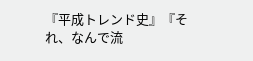『平成トレンド史』『それ、なんで流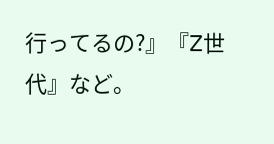行ってるの?』『Z世代』など。